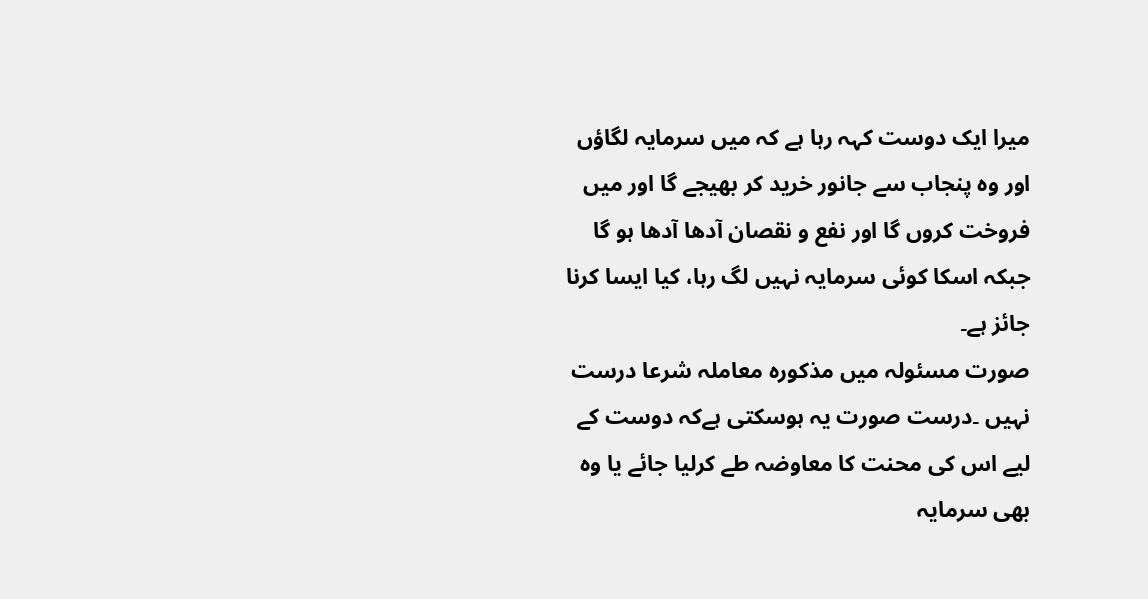میرا ایک دوست کہہ رہا ہے کہ میں سرمایہ لگاؤں اور وہ پنجاب سے جانور خرید کر بھیجے گا اور میں فروخت کروں گا اور نفع و نقصان آدھا آدھا ہو گا جبکہ اسکا کوئی سرمایہ نہیں لگ رہا، کیا ایسا کرنا جائز ہے۔
صورت مسئولہ میں مذکورہ معاملہ شرعا درست نہیں ۔درست صورت یہ ہوسکتی ہےکہ دوست کے لیے اس کی محنت کا معاوضہ طے کرلیا جائے یا وہ بھی سرمایہ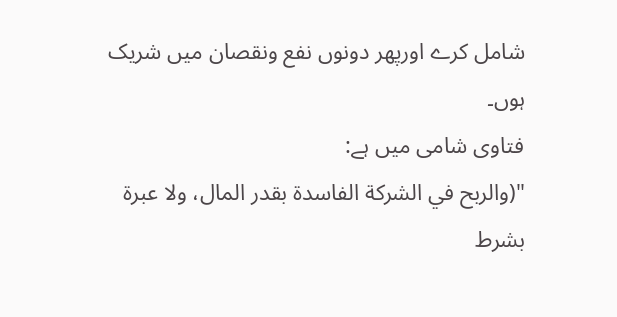شامل کرے اورپھر دونوں نفع ونقصان میں شریک ہوں۔
فتاوی شامی میں ہے:
"(والربح في الشركة الفاسدة بقدر المال، ولا عبرة بشرط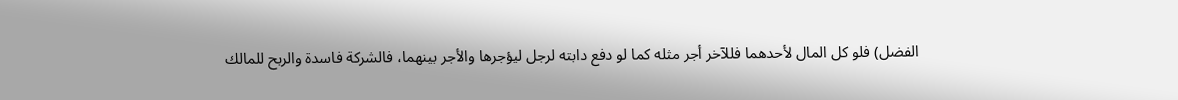الفضل) فلو كل المال لأحدهما فللآخر أجر مثله كما لو دفع دابته لرجل ليؤجرها والأجر بينهما، فالشركة فاسدة والربح للمالك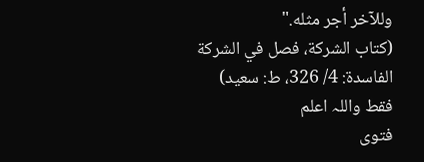وللآخر أجر مثله."
(كتاب الشركة، فصل في الشركة الفاسدة: 4/ 326، ط: سعید)
فقط واللہ اعلم
فتوی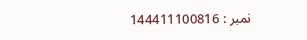نمبر : 144411100816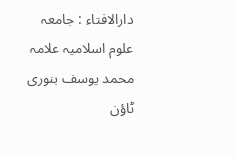دارالافتاء : جامعہ علوم اسلامیہ علامہ محمد یوسف بنوری ٹاؤن